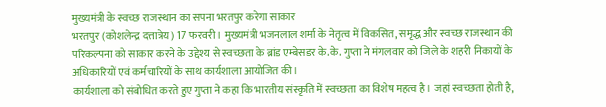मुख्यमंत्री के स्वच्छ राजस्थान का सपना भरतपुर करेगा साकार
भरतपुर (कोशलेन्द्र दत्तात्रेय) 17 फरवरी। मुख्यमंत्री भजनलाल शर्मा के नेतृत्व में विकसित, समृद्ध और स्वच्छ राजस्थान की परिकल्पना को साकार करने के उद्देश्य से स्वच्छता के ब्रांड एम्बेसडर के.के. गुप्ता ने मंगलवार को जिले के शहरी निकायों के अधिकारियों एवं कर्मचारियों के साथ कार्यशाला आयोजित की।
कार्यशाला को संबोधित करते हुए गुप्ता ने कहा कि भारतीय संस्कृति में स्वच्छता का विशेष महत्व है। जहां स्वच्छता होती है,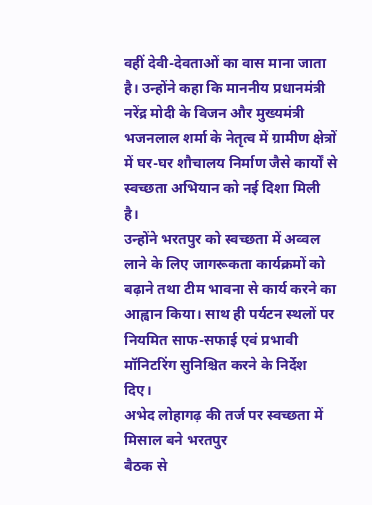वहीं देवी-देवताओं का वास माना जाता है। उन्होंने कहा कि माननीय प्रधानमंत्री नरेंद्र मोदी के विजन और मुख्यमंत्री भजनलाल शर्मा के नेतृत्व में ग्रामीण क्षेत्रों में घर-घर शौचालय निर्माण जैसे कार्यों से स्वच्छता अभियान को नई दिशा मिली है।
उन्होंने भरतपुर को स्वच्छता में अव्वल लाने के लिए जागरूकता कार्यक्रमों को बढ़ाने तथा टीम भावना से कार्य करने का आह्वान किया। साथ ही पर्यटन स्थलों पर नियमित साफ-सफाई एवं प्रभावी मॉनिटरिंग सुनिश्चित करने के निर्देश दिए।
अभेद लोहागढ़ की तर्ज पर स्वच्छता में मिसाल बने भरतपुर
बैठक से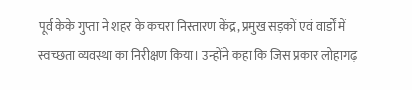पूर्व केके गुप्ता ने शहर के कचरा निस्तारण केंद्र, प्रमुख सड़कों एवं वार्डों में स्वच्छता व्यवस्था का निरीक्षण किया। उन्होंने कहा कि जिस प्रकार लोहागढ़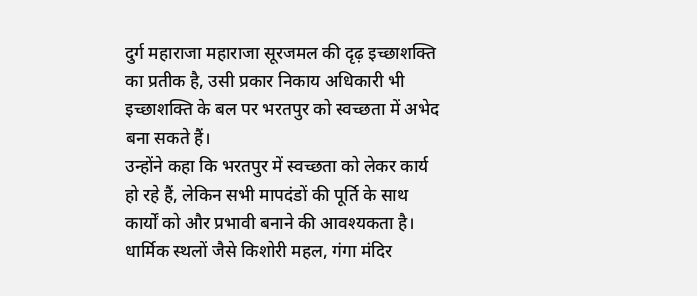दुर्ग महाराजा महाराजा सूरजमल की दृढ़ इच्छाशक्ति का प्रतीक है, उसी प्रकार निकाय अधिकारी भी इच्छाशक्ति के बल पर भरतपुर को स्वच्छता में अभेद बना सकते हैं।
उन्होंने कहा कि भरतपुर में स्वच्छता को लेकर कार्य हो रहे हैं, लेकिन सभी मापदंडों की पूर्ति के साथ कार्यों को और प्रभावी बनाने की आवश्यकता है। धार्मिक स्थलों जैसे किशोरी महल, गंगा मंदिर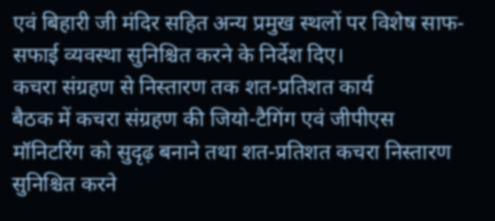एवं बिहारी जी मंदिर सहित अन्य प्रमुख स्थलों पर विशेष साफ-सफाई व्यवस्था सुनिश्चित करने के निर्देश दिए।
कचरा संग्रहण से निस्तारण तक शत-प्रतिशत कार्य
बैठक में कचरा संग्रहण की जियो-टैगिंग एवं जीपीएस मॉनिटरिंग को सुदृढ़ बनाने तथा शत-प्रतिशत कचरा निस्तारण सुनिश्चित करने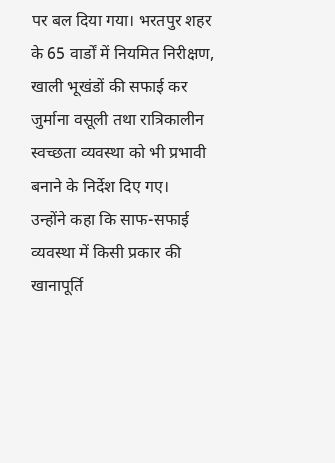पर बल दिया गया। भरतपुर शहर के 65 वार्डों में नियमित निरीक्षण, खाली भूखंडों की सफाई कर जुर्माना वसूली तथा रात्रिकालीन स्वच्छता व्यवस्था को भी प्रभावी बनाने के निर्देश दिए गए।
उन्होंने कहा कि साफ-सफाई व्यवस्था में किसी प्रकार की खानापूर्ति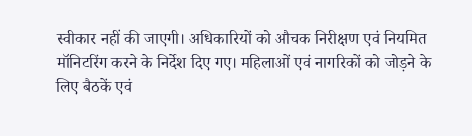स्वीकार नहीं की जाएगी। अधिकारियों को औचक निरीक्षण एवं नियमित मॉनिटरिंग करने के निर्देश दिए गए। महिलाओं एवं नागरिकों को जोड़ने के लिए बैठकें एवं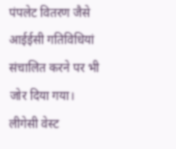पंपलेट वितरण जैसे आईईसी गतिविधियां संचालित करने पर भी जोर दिया गया।
लीगेसी वेस्ट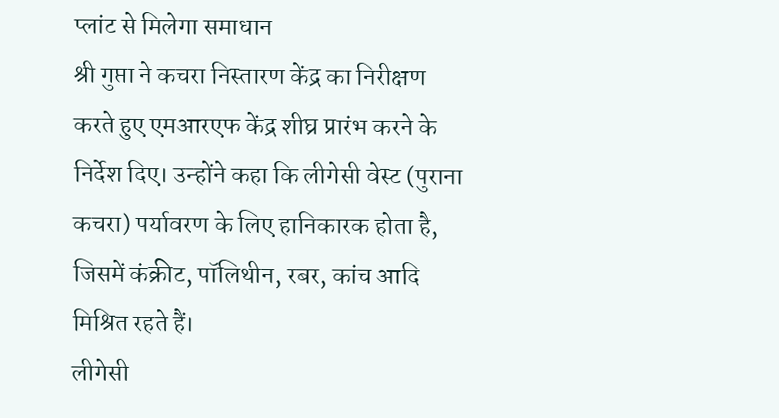प्लांट से मिलेगा समाधान
श्री गुप्ता ने कचरा निस्तारण केंद्र का निरीक्षण करते हुए एमआरएफ केंद्र शीघ्र प्रारंभ करने के निर्देश दिए। उन्होंने कहा कि लीगेसी वेस्ट (पुराना कचरा) पर्यावरण के लिए हानिकारक होता है, जिसमें कंक्रीट, पॉलिथीन, रबर, कांच आदि मिश्रित रहते हैं।
लीगेसी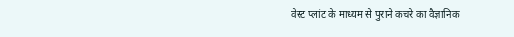वेस्ट प्लांट के माध्यम से पुराने कचरे का वैज्ञानिक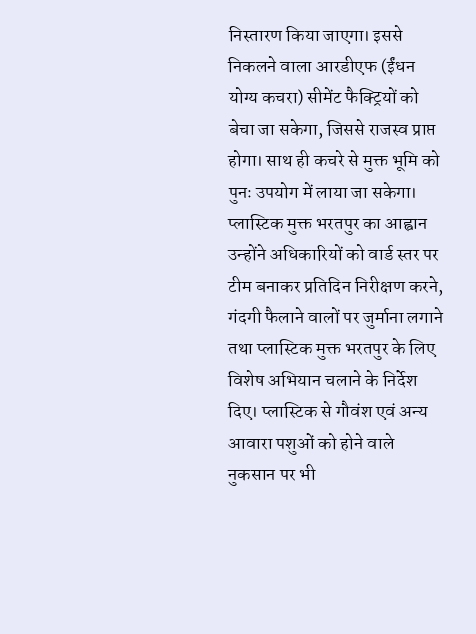निस्तारण किया जाएगा। इससे निकलने वाला आरडीएफ (ईंधन योग्य कचरा) सीमेंट फैक्ट्रियों को बेचा जा सकेगा, जिससे राजस्व प्राप्त होगा। साथ ही कचरे से मुक्त भूमि को पुनः उपयोग में लाया जा सकेगा।
प्लास्टिक मुक्त भरतपुर का आह्वान
उन्होंने अधिकारियों को वार्ड स्तर पर टीम बनाकर प्रतिदिन निरीक्षण करने, गंदगी फैलाने वालों पर जुर्माना लगाने तथा प्लास्टिक मुक्त भरतपुर के लिए विशेष अभियान चलाने के निर्देश दिए। प्लास्टिक से गौवंश एवं अन्य आवारा पशुओं को होने वाले नुकसान पर भी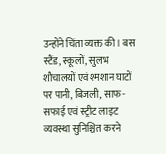उन्होंने चिंता व्यक्त की। बस स्टैंड, स्कूलों, सुलभ शौचालयों एवं श्मशान घाटों पर पानी, बिजली, साफ-सफाई एवं स्ट्रीट लाइट व्यवस्था सुनिश्चित करने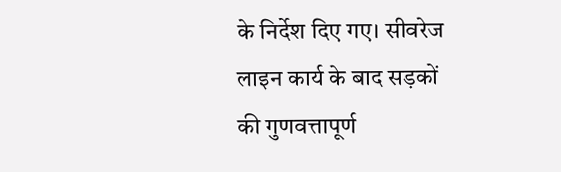के निर्देश दिए गए। सीवरेज लाइन कार्य के बाद सड़कों की गुणवत्तापूर्ण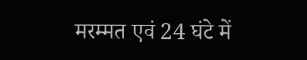मरम्मत एवं 24 घंटे में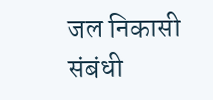जल निकासी संबंधी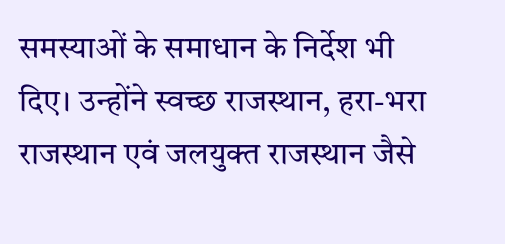समस्याओं के समाधान के निर्देश भी दिए। उन्होंने स्वच्छ राजस्थान, हरा-भरा राजस्थान एवं जलयुक्त राजस्थान जैसे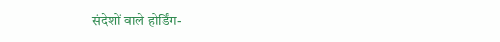संदेशों वाले होर्डिंग-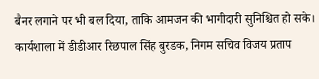बैनर लगाने पर भी बल दिया, ताकि आमजन की भागीदारी सुनिश्चित हो सके। कार्यशाला में डीडीआर रिछपाल सिंह बुरडक, निगम सचिव विजय प्रताप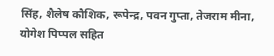सिंह, शैलेष कौशिक, रूपेन्द्र, पवन गुप्ता, तेजराम मीना, योगेश पिप्पल सहित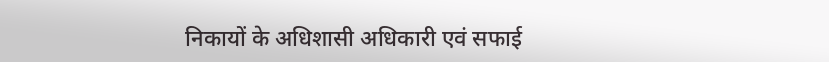निकायों के अधिशासी अधिकारी एवं सफाई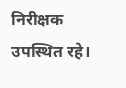निरीक्षक उपस्थित रहे।